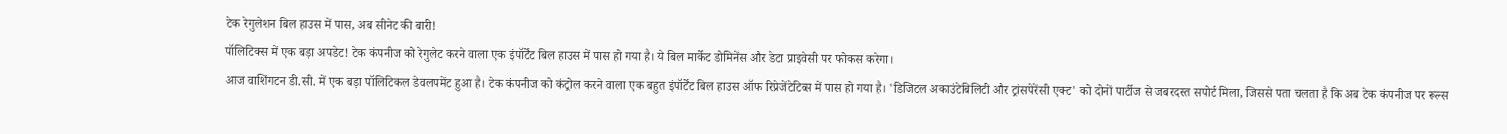टेक रेगुलेशन बिल हाउस में पास, अब सीनेट की बारी!
पॉलिटिक्स में एक बड़ा अपडेट! टेक कंपनीज को रेगुलेट करने वाला एक इंपॉर्टेंट बिल हाउस में पास हो गया है। ये बिल मार्केट डोमिनेंस और डेटा प्राइवेसी पर फोकस करेगा।
आज वाशिंगटन डी.सी. में एक बड़ा पॉलिटिकल डेवलपमेंट हुआ है। टेक कंपनीज को कंट्रोल करने वाला एक बहुत इंपॉर्टेंट बिल हाउस ऑफ रिप्रेजेंटेटिव्स में पास हो गया है। 'डिजिटल अकाउंटेबिलिटी और ट्रांसपेरेंसी एक्ट' को दोनों पार्टीज से जबरदस्त सपोर्ट मिला, जिससे पता चलता है कि अब टेक कंपनीज पर रूल्स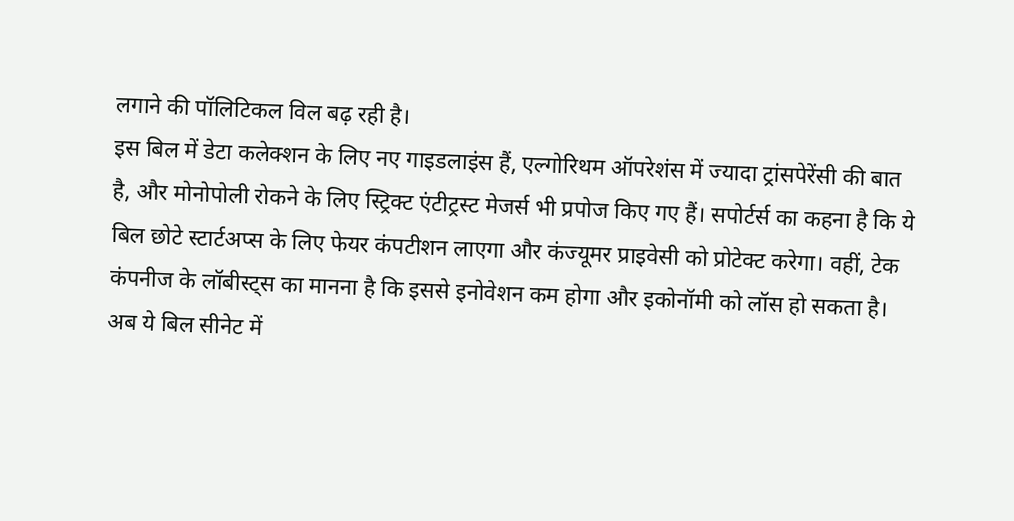लगाने की पॉलिटिकल विल बढ़ रही है।
इस बिल में डेटा कलेक्शन के लिए नए गाइडलाइंस हैं, एल्गोरिथम ऑपरेशंस में ज्यादा ट्रांसपेरेंसी की बात है, और मोनोपोली रोकने के लिए स्ट्रिक्ट एंटीट्रस्ट मेजर्स भी प्रपोज किए गए हैं। सपोर्टर्स का कहना है कि ये बिल छोटे स्टार्टअप्स के लिए फेयर कंपटीशन लाएगा और कंज्यूमर प्राइवेसी को प्रोटेक्ट करेगा। वहीं, टेक कंपनीज के लॉबीस्ट्स का मानना है कि इससे इनोवेशन कम होगा और इकोनॉमी को लॉस हो सकता है।
अब ये बिल सीनेट में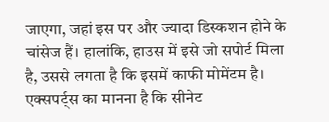जाएगा, जहां इस पर और ज्यादा डिस्कशन होने के चांसेज हैं। हालांकि, हाउस में इसे जो सपोर्ट मिला है, उससे लगता है कि इसमें काफी मोमेंटम है। एक्सपर्ट्स का मानना है कि सीनेट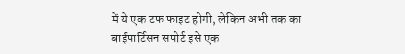में ये एक टफ फाइट होगी, लेकिन अभी तक का बाईपार्टिसन सपोर्ट इसे एक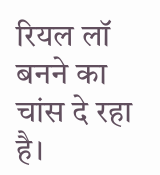रियल लॉ बनने का चांस दे रहा है।